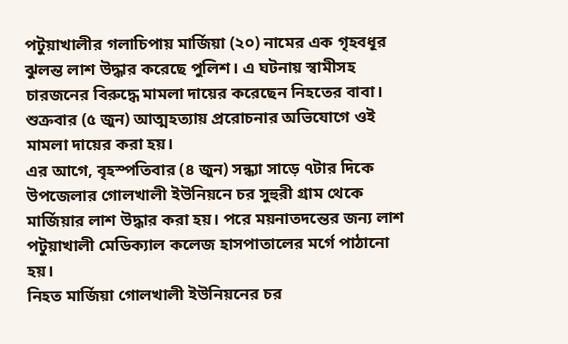পটুয়াখালীর গলাচিপায় মার্জিয়া (২০) নামের এক গৃহবধূর ঝুলন্ত লাশ উদ্ধার করেছে পুলিশ। এ ঘটনায় স্বামীসহ চারজনের বিরুদ্ধে মামলা দায়ের করেছেন নিহতের বাবা।
শুক্রবার (৫ জুন) আত্মহত্যায় প্ররোচনার অভিযোগে ওই মামলা দায়ের করা হয়।
এর আগে, বৃহস্পতিবার (৪ জুন) সন্ধ্যা সাড়ে ৭টার দিকে উপজেলার গোলখালী ইউনিয়নে চর সুহুরী গ্রাম থেকে মার্জিয়ার লাশ উদ্ধার করা হয়। পরে ময়নাতদন্তের জন্য লাশ পটুয়াখালী মেডিক্যাল কলেজ হাসপাতালের মর্গে পাঠানো হয়।
নিহত মার্জিয়া গোলখালী ইউনিয়নের চর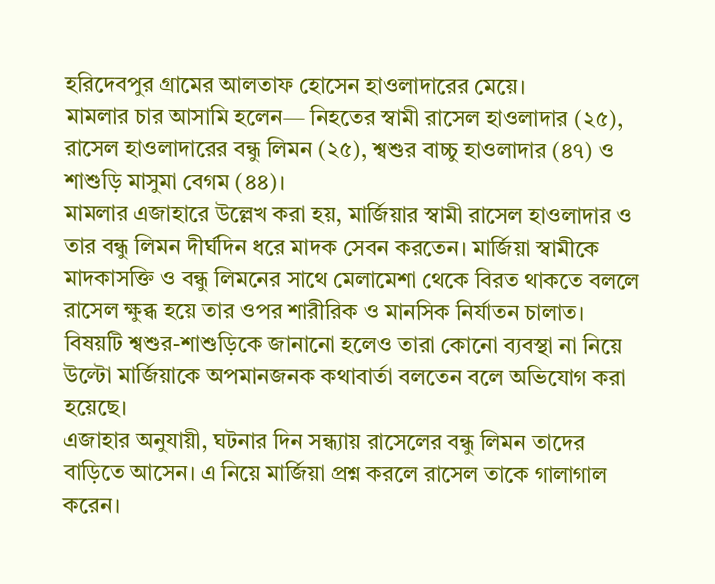হরিদেবপুর গ্রামের আলতাফ হোসেন হাওলাদারের মেয়ে।
মামলার চার আসামি হলেন— নিহতের স্বামী রাসেল হাওলাদার (২৫), রাসেল হাওলাদারের বন্ধু লিমন (২৫), শ্বশুর বাচ্চু হাওলাদার (৪৭) ও শাশুড়ি মাসুমা বেগম (৪৪)।
মামলার এজাহারে উল্লেখ করা হয়, মার্জিয়ার স্বামী রাসেল হাওলাদার ও তার বন্ধু লিমন দীর্ঘদিন ধরে মাদক সেবন করতেন। মার্জিয়া স্বামীকে মাদকাসক্তি ও বন্ধু লিমনের সাথে মেলামেশা থেকে বিরত থাকতে বললে রাসেল ক্ষুব্ধ হয়ে তার ওপর শারীরিক ও মানসিক নির্যাতন চালাত। বিষয়টি শ্বশুর-শাশুড়িকে জানানো হলেও তারা কোনো ব্যবস্থা না নিয়ে উল্টো মার্জিয়াকে অপমানজনক কথাবার্তা বলতেন বলে অভিযোগ করা হয়েছে।
এজাহার অনুযায়ী, ঘটনার দিন সন্ধ্যায় রাসেলের বন্ধু লিমন তাদের বাড়িতে আসেন। এ নিয়ে মার্জিয়া প্রশ্ন করলে রাসেল তাকে গালাগাল করেন।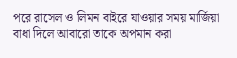পরে রাসেল ও লিমন বাইরে যাওয়ার সময় মার্জিয়া বাধা দিলে আবারো তাকে অপমান করা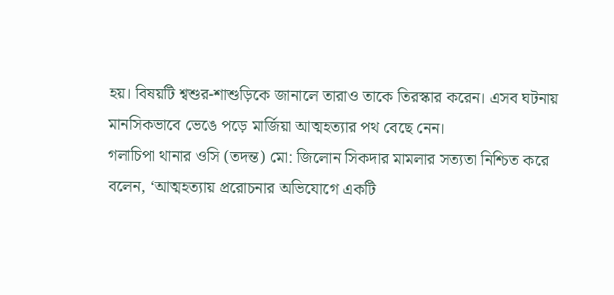হয়। বিষয়টি শ্বশুর-শাশুড়িকে জানালে তারাও তাকে তিরস্কার করেন। এসব ঘটনায় মানসিকভাবে ভেঙে পড়ে মার্জিয়া আত্মহত্যার পথ বেছে নেন।
গলাচিপা থানার ওসি (তদন্ত) মো: জিলোন সিকদার মামলার সত্যতা নিশ্চিত করে বলেন, ‘আত্মহত্যায় প্ররোচনার অভিযোগে একটি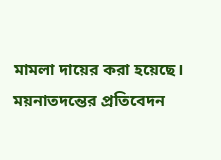মামলা দায়ের করা হয়েছে। ময়নাতদন্তের প্রতিবেদন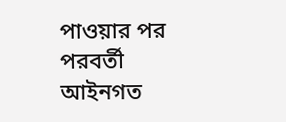পাওয়ার পর পরবর্তী আইনগত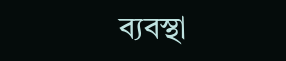ব্যবস্থা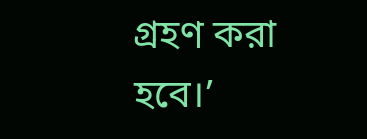গ্রহণ করা হবে।’